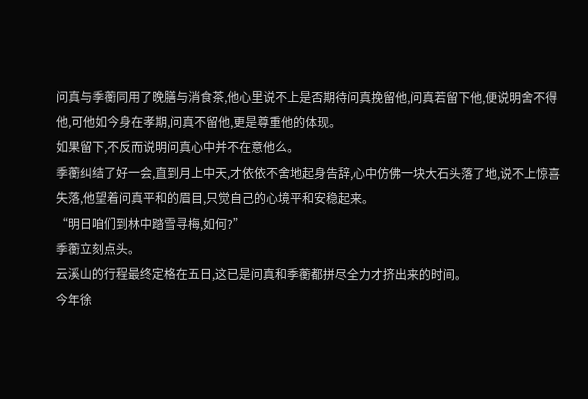问真与季蘅同用了晚膳与消食茶,他心里说不上是否期待问真挽留他,问真若留下他,便说明舍不得他,可他如今身在孝期,问真不留他,更是尊重他的体现。
如果留下,不反而说明问真心中并不在意他么。
季蘅纠结了好一会,直到月上中天,才依依不舍地起身告辞,心中仿佛一块大石头落了地,说不上惊喜失落,他望着问真平和的眉目,只觉自己的心境平和安稳起来。
“明日咱们到林中踏雪寻梅,如何?”
季蘅立刻点头。
云溪山的行程最终定格在五日,这已是问真和季蘅都拼尽全力才挤出来的时间。
今年徐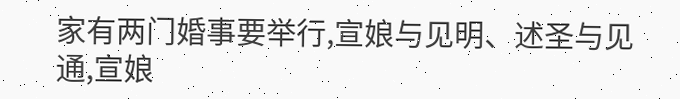家有两门婚事要举行,宣娘与见明、述圣与见通,宣娘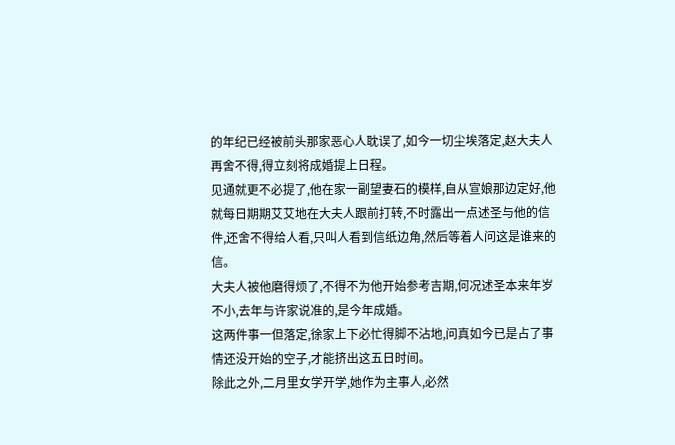的年纪已经被前头那家恶心人耽误了,如今一切尘埃落定,赵大夫人再舍不得,得立刻将成婚提上日程。
见通就更不必提了,他在家一副望妻石的模样,自从宣娘那边定好,他就每日期期艾艾地在大夫人跟前打转,不时露出一点述圣与他的信件,还舍不得给人看,只叫人看到信纸边角,然后等着人问这是谁来的信。
大夫人被他磨得烦了,不得不为他开始参考吉期,何况述圣本来年岁不小,去年与许家说准的,是今年成婚。
这两件事一但落定,徐家上下必忙得脚不沾地,问真如今已是占了事情还没开始的空子,才能挤出这五日时间。
除此之外,二月里女学开学,她作为主事人,必然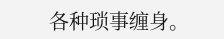各种琐事缠身。